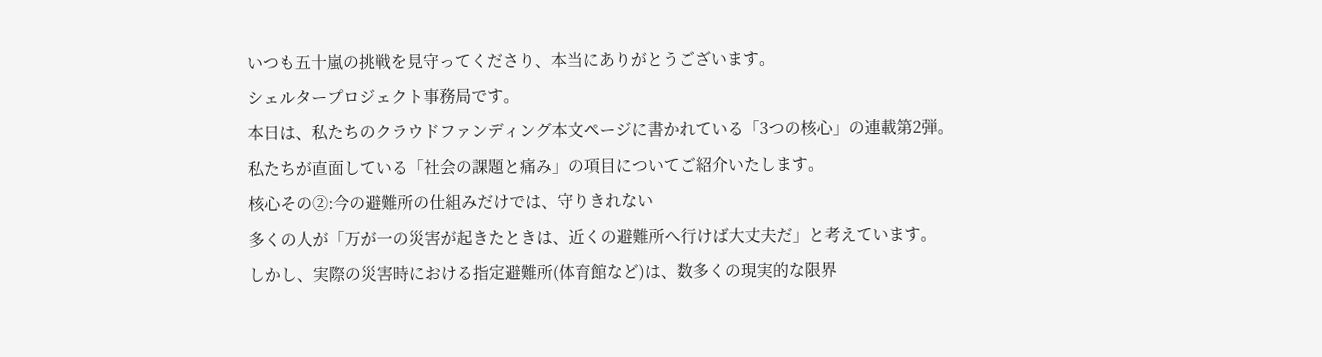いつも五十嵐の挑戦を見守ってくださり、本当にありがとうございます。
シェルタープロジェクト事務局です。
本日は、私たちのクラウドファンディング本文ページに書かれている「3つの核心」の連載第2弾。
私たちが直面している「社会の課題と痛み」の項目についてご紹介いたします。
核心その②:今の避難所の仕組みだけでは、守りきれない
多くの人が「万が一の災害が起きたときは、近くの避難所へ行けば大丈夫だ」と考えています。
しかし、実際の災害時における指定避難所(体育館など)は、数多くの現実的な限界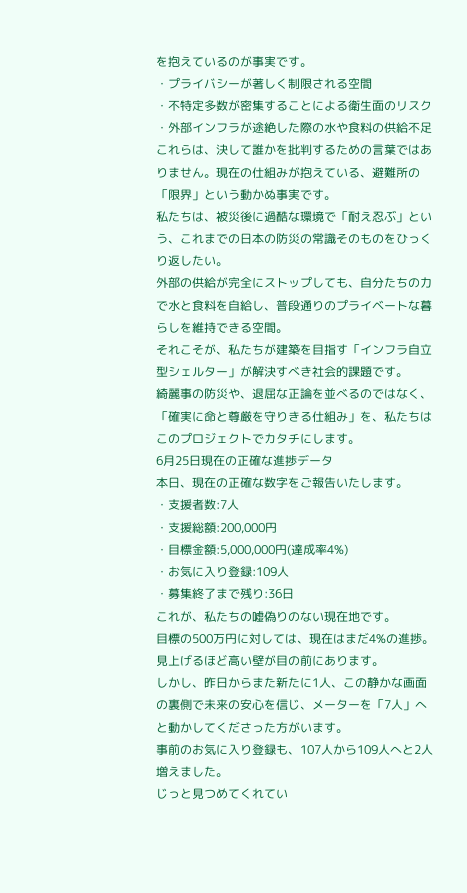を抱えているのが事実です。
・プライバシーが著しく制限される空間
・不特定多数が密集することによる衛生面のリスク
・外部インフラが途絶した際の水や食料の供給不足
これらは、決して誰かを批判するための言葉ではありません。現在の仕組みが抱えている、避難所の「限界」という動かぬ事実です。
私たちは、被災後に過酷な環境で「耐え忍ぶ」という、これまでの日本の防災の常識そのものをひっくり返したい。
外部の供給が完全にストップしても、自分たちの力で水と食料を自給し、普段通りのプライベートな暮らしを維持できる空間。
それこそが、私たちが建築を目指す「インフラ自立型シェルター」が解決すべき社会的課題です。
綺麗事の防災や、退屈な正論を並べるのではなく、「確実に命と尊厳を守りきる仕組み」を、私たちはこのプロジェクトでカタチにします。
6月25日現在の正確な進捗データ
本日、現在の正確な数字をご報告いたします。
・支援者数:7人
・支援総額:200,000円
・目標金額:5,000,000円(達成率4%)
・お気に入り登録:109人
・募集終了まで残り:36日
これが、私たちの嘘偽りのない現在地です。
目標の500万円に対しては、現在はまだ4%の進捗。見上げるほど高い壁が目の前にあります。
しかし、昨日からまた新たに1人、この静かな画面の裏側で未来の安心を信じ、メーターを「7人」へと動かしてくださった方がいます。
事前のお気に入り登録も、107人から109人へと2人増えました。
じっと見つめてくれてい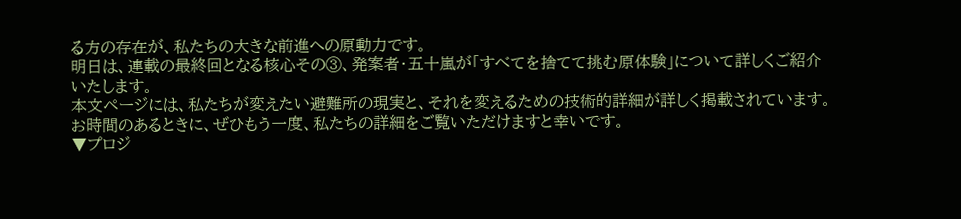る方の存在が、私たちの大きな前進への原動力です。
明日は、連載の最終回となる核心その③、発案者・五十嵐が「すべてを捨てて挑む原体験」について詳しくご紹介いたします。
本文ページには、私たちが変えたい避難所の現実と、それを変えるための技術的詳細が詳しく掲載されています。
お時間のあるときに、ぜひもう一度、私たちの詳細をご覧いただけますと幸いです。
▼プロジ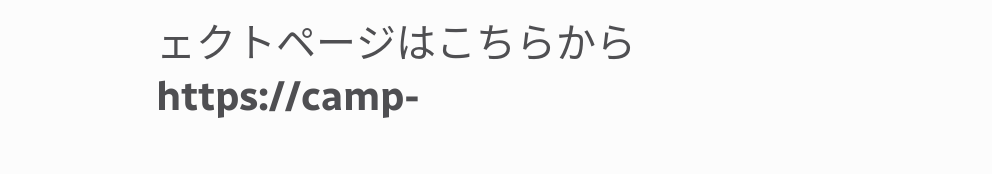ェクトページはこちらから
https://camp-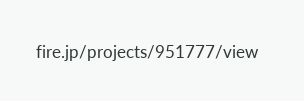fire.jp/projects/951777/view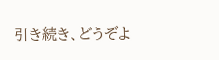引き続き、どうぞよ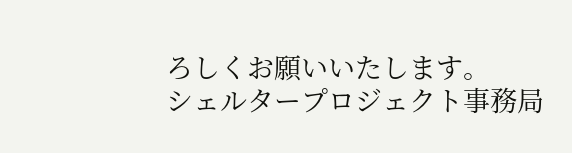ろしくお願いいたします。
シェルタープロジェクト事務局